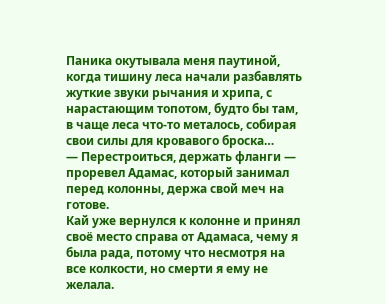Паника окутывала меня паутиной, когда тишину леса начали разбавлять жуткие звуки рычания и хрипа, с нарастающим топотом, будто бы там, в чаще леса что-то металось, собирая свои силы для кровавого броска…
— Перестроиться, держать фланги — проревел Адамас, который занимал перед колонны, держа свой меч на готове.
Кай уже вернулся к колонне и принял своё место справа от Адамаса, чему я была рада, потому что несмотря на все колкости, но смерти я ему не желала.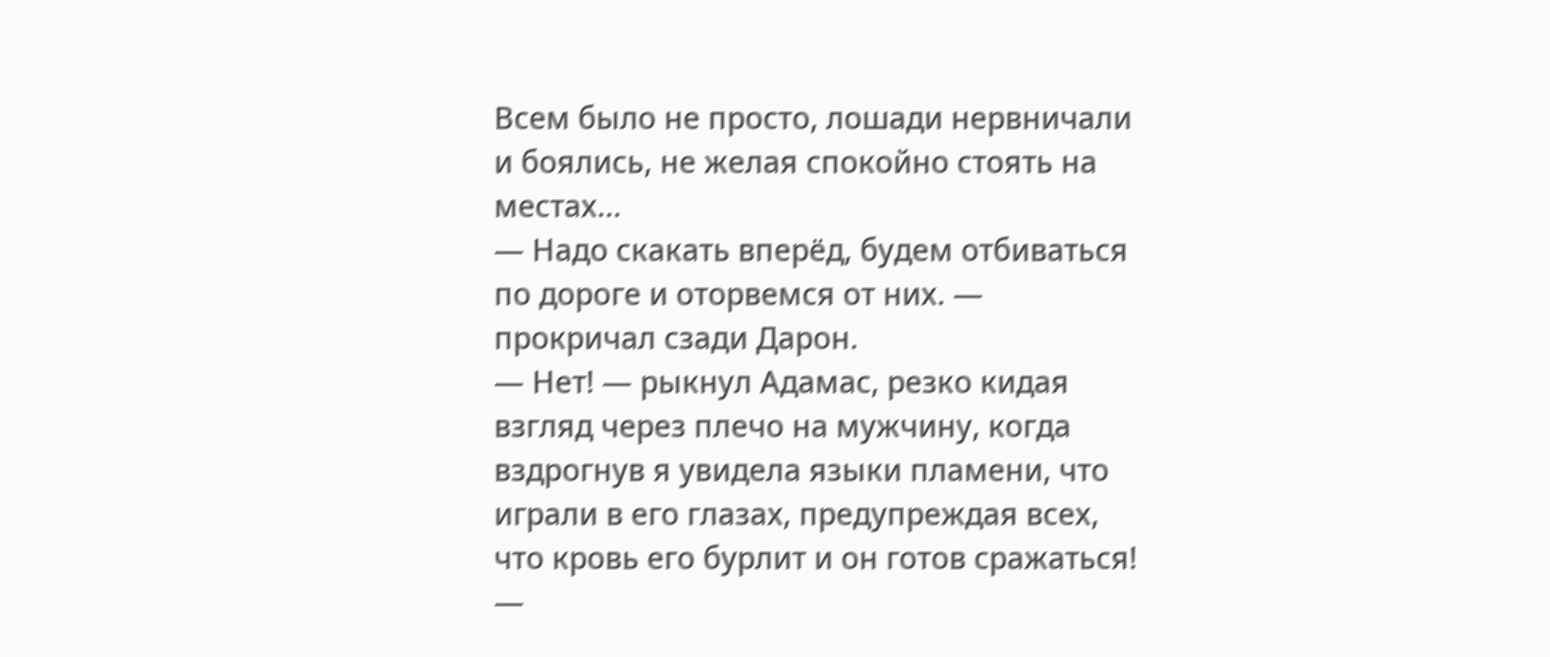Всем было не просто, лошади нервничали и боялись, не желая спокойно стоять на местах…
— Надо скакать вперёд, будем отбиваться по дороге и оторвемся от них. — прокричал сзади Дарон.
— Нет! — рыкнул Адамас, резко кидая взгляд через плечо на мужчину, когда вздрогнув я увидела языки пламени, что играли в его глазах, предупреждая всех, что кровь его бурлит и он готов сражаться! —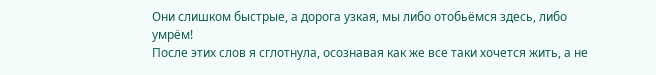Они слишком быстрые, а дорога узкая, мы либо отобьёмся здесь, либо умрём!
После этих слов я сглотнула, осознавая как же все таки хочется жить, а не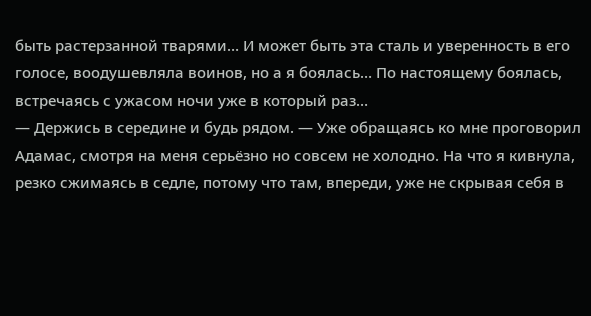быть растерзанной тварями… И может быть эта сталь и уверенность в его голосе, воодушевляла воинов, но а я боялась… По настоящему боялась, встречаясь с ужасом ночи уже в который раз…
— Держись в середине и будь рядом. — Уже обращаясь ко мне проговорил Адамас, смотря на меня серьёзно но совсем не холодно. На что я кивнула, резко сжимаясь в седле, потому что там, впереди, уже не скрывая себя в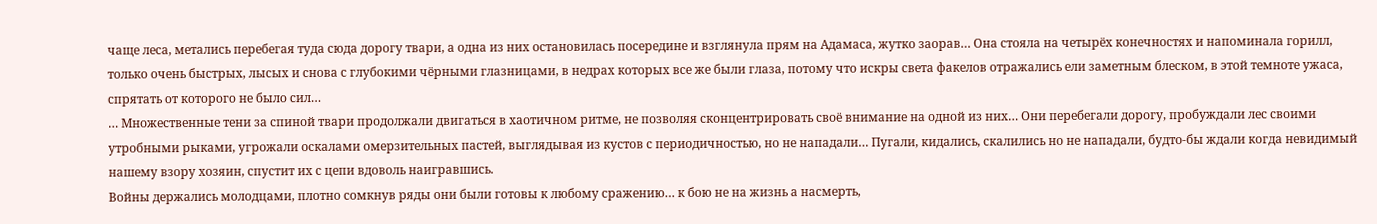чаще леса, метались перебегая туда сюда дорогу твари, а одна из них остановилась посередине и взглянула прям на Адамаса, жутко заорав… Она стояла на четырёх конечностях и напоминала горилл, только очень быстрых, лысых и снова с глубокими чёрными глазницами, в недрах которых все же были глаза, потому что искры света факелов отражались ели заметным блеском, в этой темноте ужаса, спрятать от которого не было сил…
… Множественные тени за спиной твари продолжали двигаться в хаотичном ритме, не позволяя сконцентрировать своё внимание на одной из них… Они перебегали дорогу, пробуждали лес своими утробными рыками, угрожали оскалами омерзительных пастей, выглядывая из кустов с периодичностью, но не нападали… Пугали, кидались, скалились но не нападали, будто-бы ждали когда невидимый нашему взору хозяин, спустит их с цепи вдоволь наигравшись.
Войны держались молодцами, плотно сомкнув ряды они были готовы к любому сражению… к бою не на жизнь а насмерть,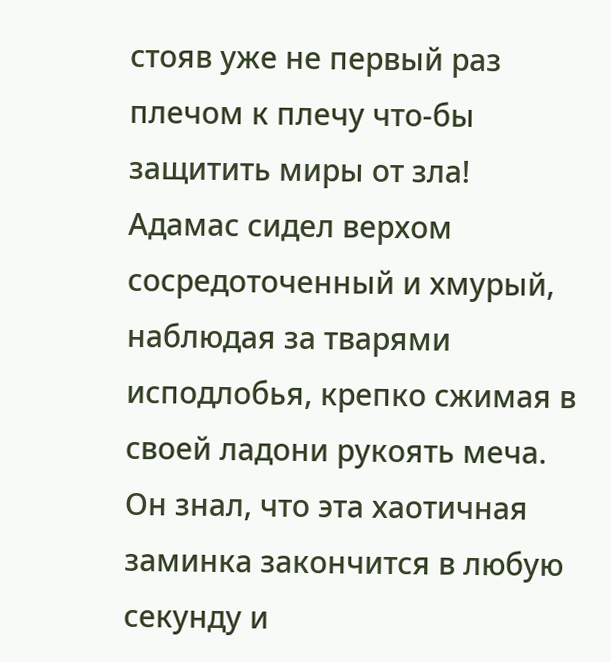стояв уже не первый раз плечом к плечу что-бы защитить миры от зла!
Адамас сидел верхом сосредоточенный и хмурый, наблюдая за тварями исподлобья, крепко сжимая в своей ладони рукоять меча. Он знал, что эта хаотичная заминка закончится в любую секунду и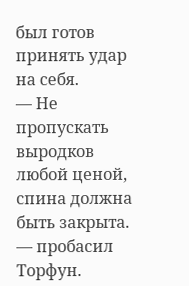был готов принять удар на себя.
— Не пропускать выродков любой ценой, спина должна быть закрыта. — пробасил Торфун.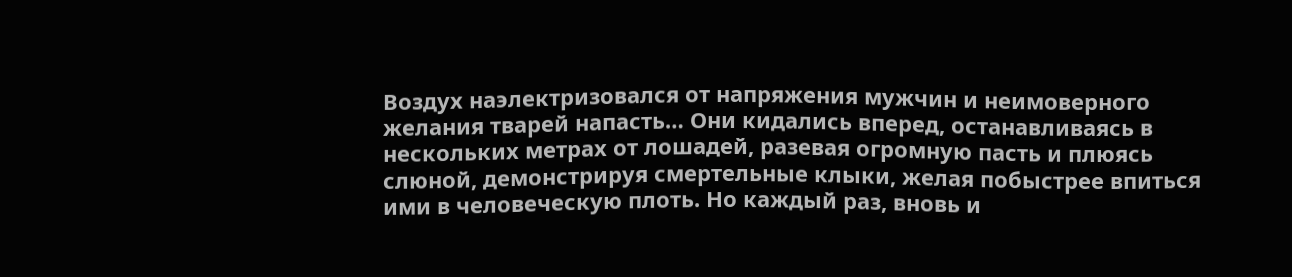Воздух наэлектризовался от напряжения мужчин и неимоверного желания тварей напасть… Они кидались вперед, останавливаясь в нескольких метрах от лошадей, разевая огромную пасть и плюясь слюной, демонстрируя смертельные клыки, желая побыстрее впиться ими в человеческую плоть. Но каждый раз, вновь и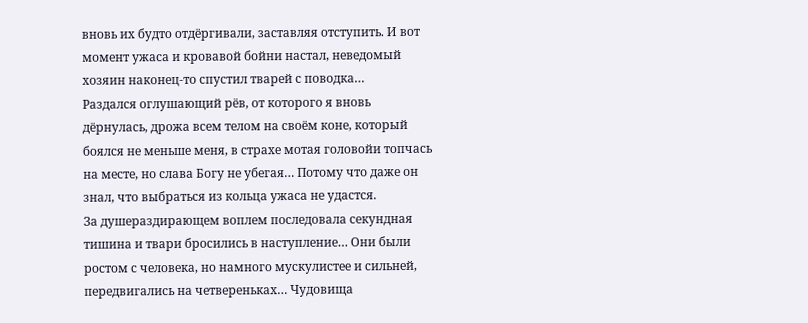вновь их будто отдёргивали, заставляя отступить. И вот момент ужаса и кровавой бойни настал, неведомый хозяин наконец-то спустил тварей с поводка…
Раздался оглушающий рёв, от которого я вновь дёрнулась, дрожа всем телом на своём коне, который боялся не меньше меня, в страхе мотая головойи топчась на месте, но слава Богу не убегая… Потому что даже он знал, что выбраться из кольца ужаса не удастся.
За душераздирающем воплем последовала секундная тишина и твари бросились в наступление… Они были ростом с человека, но намного мускулистее и сильней, передвигались на четвереньках… Чудовища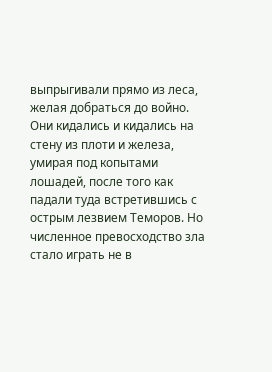выпрыгивали прямо из леса, желая добраться до войно. Они кидались и кидались на стену из плоти и железа, умирая под копытами лошадей, после того как падали туда встретившись с острым лезвием Теморов. Но численное превосходство зла стало играть не в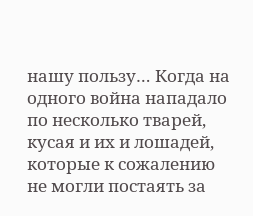нашу пользу… Когда на одного война нападало по несколько тварей, кусая и их и лошадей, которые к сожалению не могли постаять за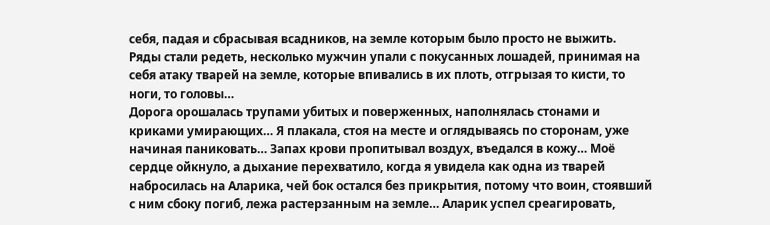себя, падая и сбрасывая всадников, на земле которым было просто не выжить.
Ряды стали редеть, несколько мужчин упали с покусанных лошадей, принимая на себя атаку тварей на земле, которые впивались в их плоть, отгрызая то кисти, то ноги, то головы…
Дорога орошалась трупами убитых и поверженных, наполнялась стонами и криками умирающих… Я плакала, стоя на месте и оглядываясь по сторонам, уже начиная паниковать… Запах крови пропитывал воздух, въедался в кожу… Моё сердце ойкнуло, а дыхание перехватило, когда я увидела как одна из тварей набросилась на Аларика, чей бок остался без прикрытия, потому что воин, стоявший с ним сбоку погиб, лежа растерзанным на земле… Аларик успел среагировать,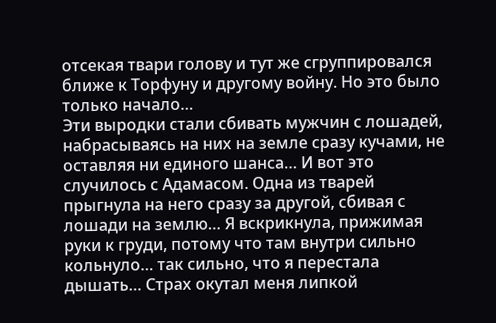отсекая твари голову и тут же сгруппировался ближе к Торфуну и другому войну. Но это было только начало…
Эти выродки стали сбивать мужчин с лошадей, набрасываясь на них на земле сразу кучами, не оставляя ни единого шанса… И вот это случилось с Адамасом. Одна из тварей прыгнула на него сразу за другой, сбивая с лошади на землю… Я вскрикнула, прижимая руки к груди, потому что там внутри сильно кольнуло… так сильно, что я перестала дышать… Страх окутал меня липкой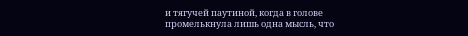и тягучей паутиной, когда в голове промелькнула лишь одна мысль, что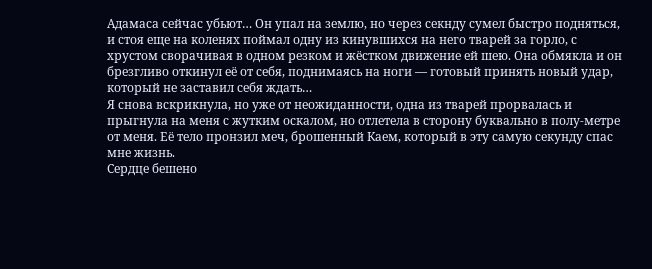Адамаса сейчас убьют… Он упал на землю, но через секнду сумел быстро подняться, и стоя еще на коленях поймал одну из кинувшихся на него тварей за горло, с хрустом сворачивая в одном резком и жёстком движение ей шею. Она обмякла и он брезгливо откинул её от себя, поднимаясь на ноги — готовый принять новый удар, который не заставил себя ждать…
Я снова вскрикнула, но уже от неожиданности, одна из тварей прорвалась и прыгнула на меня с жутким оскалом, но отлетела в сторону буквально в полу-метре от меня. Её тело пронзил меч, брошенный Каем, который в эту самую секунду спас мне жизнь.
Сердце бешено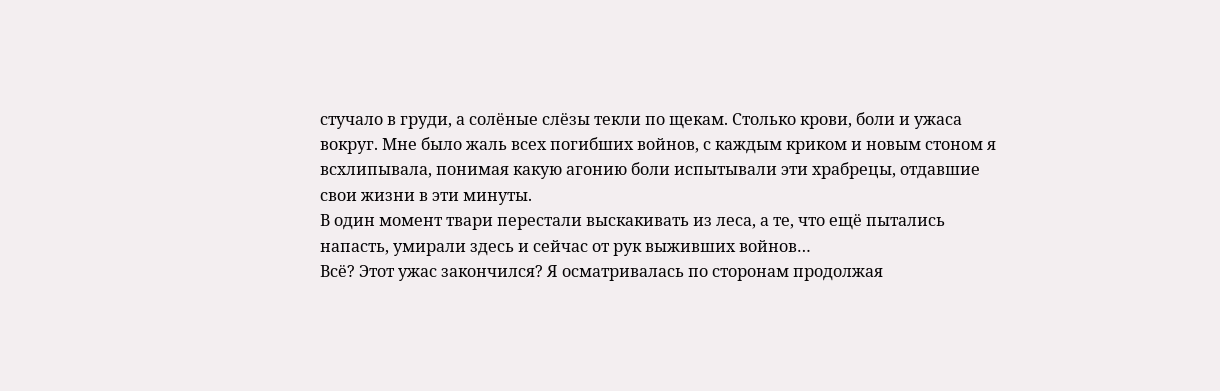стучало в груди, а солёные слёзы текли по щекам. Столько крови, боли и ужаса вокруг. Мне было жаль всех погибших войнов, с каждым криком и новым стоном я всхлипывала, понимая какую агонию боли испытывали эти храбрецы, отдавшие свои жизни в эти минуты.
В один момент твари перестали выскакивать из леса, а те, что ещё пытались напасть, умирали здесь и сейчас от рук выживших войнов…
Всё? Этот ужас закончился? Я осматривалась по сторонам продолжая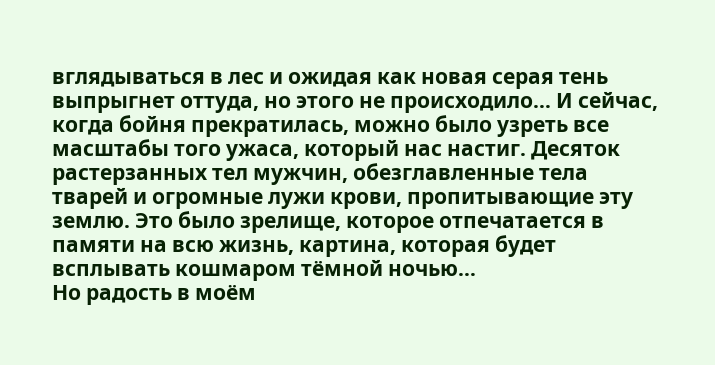вглядываться в лес и ожидая как новая серая тень выпрыгнет оттуда, но этого не происходило… И сейчас, когда бойня прекратилась, можно было узреть все масштабы того ужаса, который нас настиг. Десяток растерзанных тел мужчин, обезглавленные тела тварей и огромные лужи крови, пропитывающие эту землю. Это было зрелище, которое отпечатается в памяти на всю жизнь, картина, которая будет всплывать кошмаром тёмной ночью…
Но радость в моём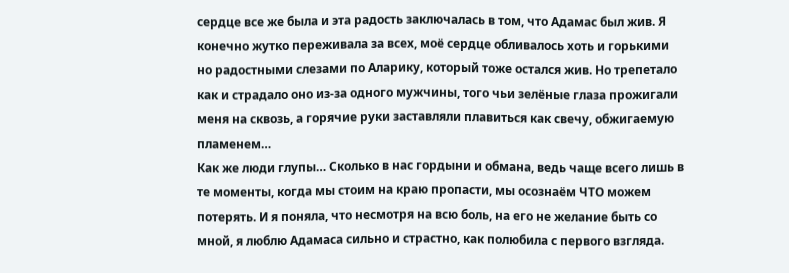сердце все же была и эта радость заключалась в том, что Адамас был жив. Я конечно жутко переживала за всех, моё сердце обливалось хоть и горькими но радостными слезами по Аларику, который тоже остался жив. Но трепетало как и страдало оно из-за одного мужчины, того чьи зелёные глаза прожигали меня на сквозь, а горячие руки заставляли плавиться как свечу, обжигаемую пламенем…
Как же люди глупы… Сколько в нас гордыни и обмана, ведь чаще всего лишь в те моменты, когда мы стоим на краю пропасти, мы осознаём ЧТО можем потерять. И я поняла, что несмотря на всю боль, на его не желание быть со мной, я люблю Адамаса сильно и страстно, как полюбила с первого взгляда.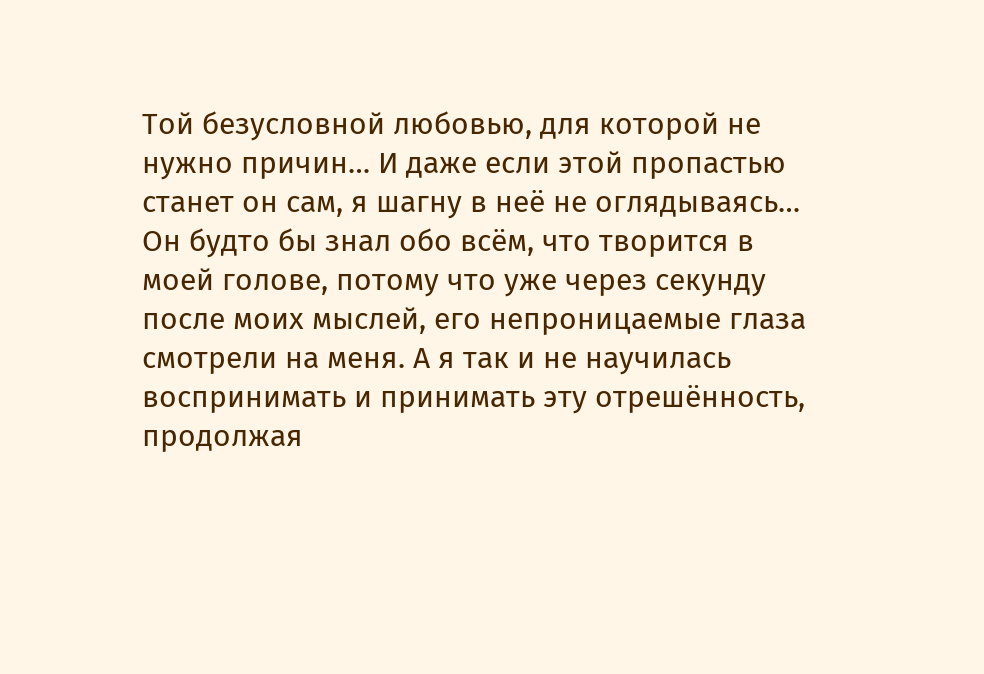Той безусловной любовью, для которой не нужно причин… И даже если этой пропастью станет он сам, я шагну в неё не оглядываясь…
Он будто бы знал обо всём, что творится в моей голове, потому что уже через секунду после моих мыслей, его непроницаемые глаза смотрели на меня. А я так и не научилась воспринимать и принимать эту отрешённость, продолжая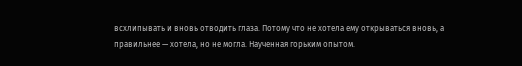всхлипывать и вновь отводить глаза. Потому что не хотела ему открываться вновь, а правильнее — хотела, но не могла. Наученная горьким опытом.